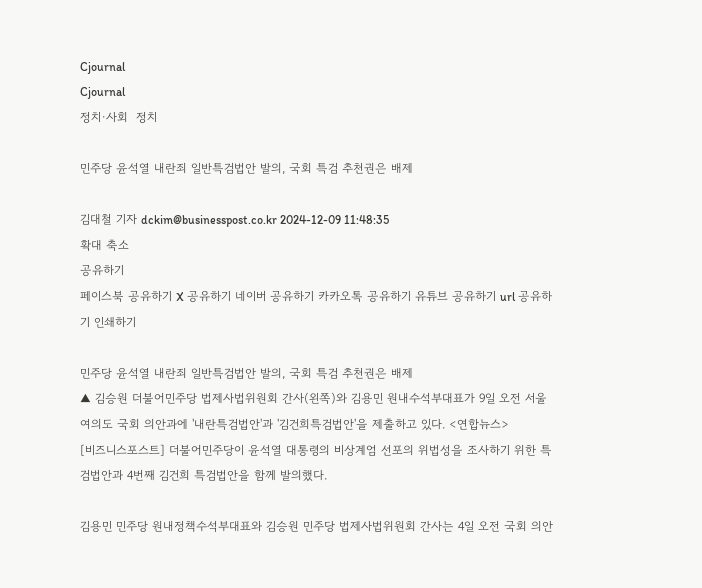Cjournal
Cjournal
정치·사회  정치

민주당 윤석열 내란죄 일반특검법안 발의, 국회 특검 추천권은 배제

김대철 기자 dckim@businesspost.co.kr 2024-12-09 11:48:35
확대 축소
공유하기
페이스북 공유하기 X 공유하기 네이버 공유하기 카카오톡 공유하기 유튜브 공유하기 url 공유하기 인쇄하기

민주당 윤석열 내란죄 일반특검법안 발의, 국회 특검 추천권은 배제
▲ 김승원 더불어민주당 법제사법위원회 간사(왼쪽)와 김용민 원내수석부대표가 9일 오전 서울 여의도 국회 의안과에 '내란특검법안'과 '김건희특검법안'을 제출하고 있다. <연합뉴스>
[비즈니스포스트] 더불어민주당이 윤석열 대통령의 비상계엄 선포의 위법성을 조사하기 위한 특검법안과 4번째 김건희 특검법안을 함께 발의했다.

김용민 민주당 원내정책수석부대표와 김승원 민주당 법제사법위원회 간사는 4일 오전 국회 의안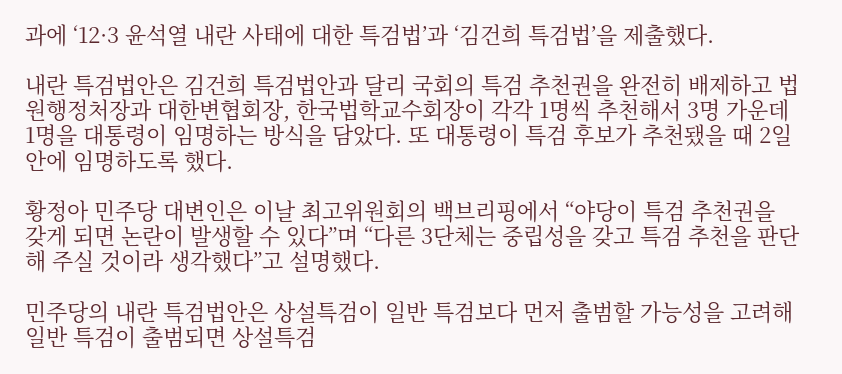과에 ‘12·3 윤석열 내란 사태에 대한 특검법’과 ‘김건희 특검법’을 제출했다.

내란 특검법안은 김건희 특검법안과 달리 국회의 특검 추천권을 완전히 배제하고 법원행정처장과 대한변협회장, 한국법학교수회장이 각각 1명씩 추천해서 3명 가운데 1명을 대통령이 임명하는 방식을 담았다. 또 대통령이 특검 후보가 추천됐을 때 2일 안에 임명하도록 했다.

황정아 민주당 대변인은 이날 최고위원회의 백브리핑에서 “야당이 특검 추천권을 갖게 되면 논란이 발생할 수 있다”며 “다른 3단체는 중립성을 갖고 특검 추천을 판단해 주실 것이라 생각했다”고 설명했다.

민주당의 내란 특검법안은 상설특검이 일반 특검보다 먼저 출범할 가능성을 고려해 일반 특검이 출범되면 상설특검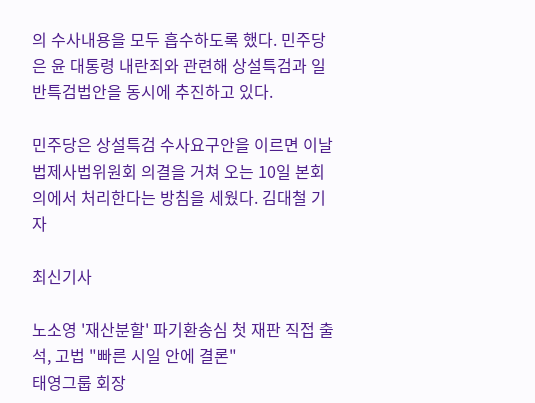의 수사내용을 모두 흡수하도록 했다. 민주당은 윤 대통령 내란죄와 관련해 상설특검과 일반특검법안을 동시에 추진하고 있다.

민주당은 상설특검 수사요구안을 이르면 이날 법제사법위원회 의결을 거쳐 오는 10일 본회의에서 처리한다는 방침을 세웠다. 김대철 기자

최신기사

노소영 '재산분할' 파기환송심 첫 재판 직접 출석, 고법 "빠른 시일 안에 결론"
태영그룹 회장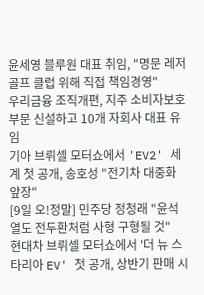윤세영 블루원 대표 취임, "명문 레저골프 클럽 위해 직접 책임경영"
우리금융 조직개편, 지주 소비자보호부문 신설하고 10개 자회사 대표 유임
기아 브뤼셀 모터쇼에서 'EV2' 세계 첫 공개, 송호성 "전기차 대중화 앞장"
[9일 오!정말] 민주당 정청래 "윤석열도 전두환처럼 사형 구형될 것"
현대차 브뤼셀 모터쇼에서 '더 뉴 스타리아 EV' 첫 공개, 상반기 판매 시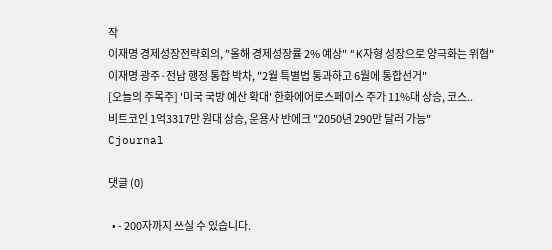작
이재명 경제성장전략회의, "올해 경제성장률 2% 예상" "K자형 성장으로 양극화는 위협"
이재명 광주·전남 행정 통합 박차, "2월 특별법 통과하고 6월에 통합선거"
[오늘의 주목주] '미국 국방 예산 확대' 한화에어로스페이스 주가 11%대 상승, 코스..
비트코인 1억3317만 원대 상승, 운용사 반에크 "2050년 290만 달러 가능"
Cjournal

댓글 (0)

  • - 200자까지 쓰실 수 있습니다.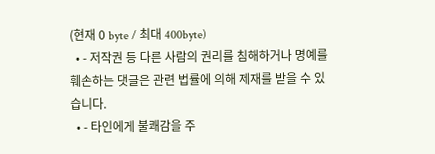(현재 0 byte / 최대 400byte)
  • - 저작권 등 다른 사람의 권리를 침해하거나 명예를 훼손하는 댓글은 관련 법률에 의해 제재를 받을 수 있습니다.
  • - 타인에게 불쾌감을 주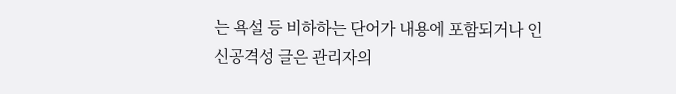는 욕설 등 비하하는 단어가 내용에 포함되거나 인신공격성 글은 관리자의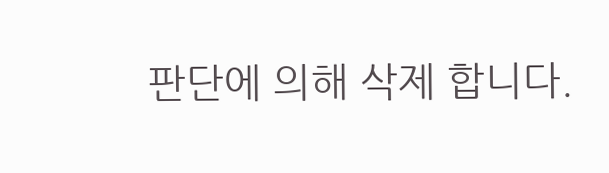판단에 의해 삭제 합니다.